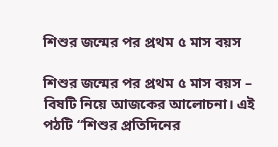শিশুর জন্মের পর প্রথম ৫ মাস বয়স

শিশুর জন্মের পর প্রথম ৫ মাস বয়স – বিষটি নিয়ে আজকের আলোচনা। এই পঠটি “শিশুর প্রতিদিনের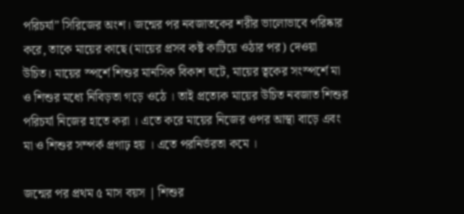পরিচর্যা” সিরিজের অংশ। জন্মের পর নবজাতকের শরীর ভালোভাবে পরিষ্কার করে, তাকে মায়ের কাছে (মায়ের প্রসব কষ্ট কাটিয়ে ওঠার পর) দেওয়া উচিত। মায়ের স্পর্শে শিশুর মানসিক বিকাশ ঘটে, মায়ের ত্বকের সংস্পর্শে মা ও শিশুর মধ্যে নিবিড়তা গড়ে ওঠে । তাই প্রত্যেক মায়ের উচিত নবজাত শিশুর পরিচর্যা নিজের হাতে করা । এতে করে মায়ের নিজের ওপর আস্থা বাড়ে এবং মা ও শিশুর সম্পর্ক প্রগাঢ় হয় । এতে পরনির্ভরতা কমে ।

জন্মের পর প্রথম ৫ মাস বয়স | শিশুর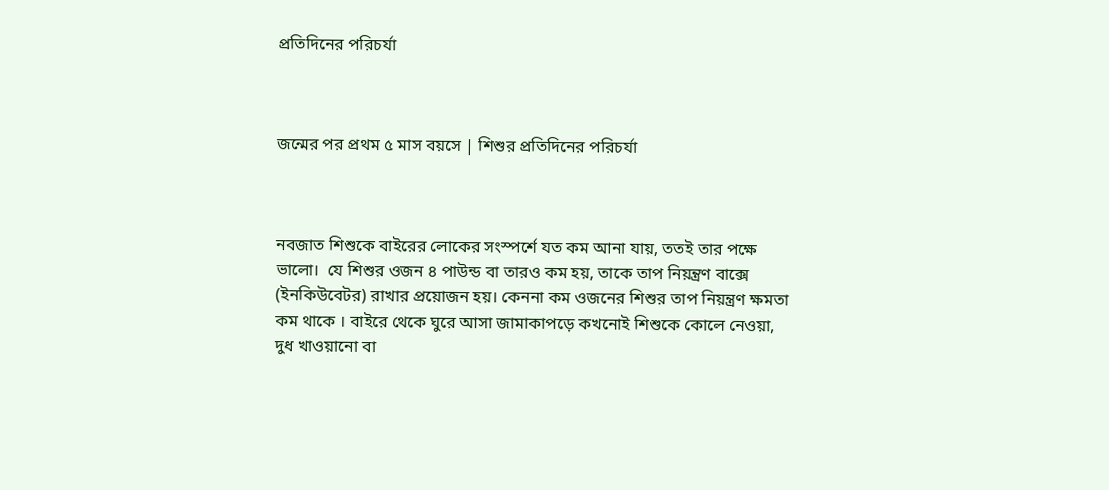প্রতিদিনের পরিচর্যা



জন্মের পর প্রথম ৫ মাস বয়সে | শিশুর প্রতিদিনের পরিচর্যা



নবজাত শিশুকে বাইরের লোকের সংস্পর্শে যত কম আনা যায়, ততই তার পক্ষে ভালো।  যে শিশুর ওজন ৪ পাউন্ড বা তারও কম হয়, তাকে তাপ নিয়ন্ত্রণ বাক্সে (ইনকিউবেটর) রাখার প্রয়োজন হয়। কেননা কম ওজনের শিশুর তাপ নিয়ন্ত্রণ ক্ষমতা কম থাকে । বাইরে থেকে ঘুরে আসা জামাকাপড়ে কখনোই শিশুকে কোলে নেওয়া, দুধ খাওয়ানো বা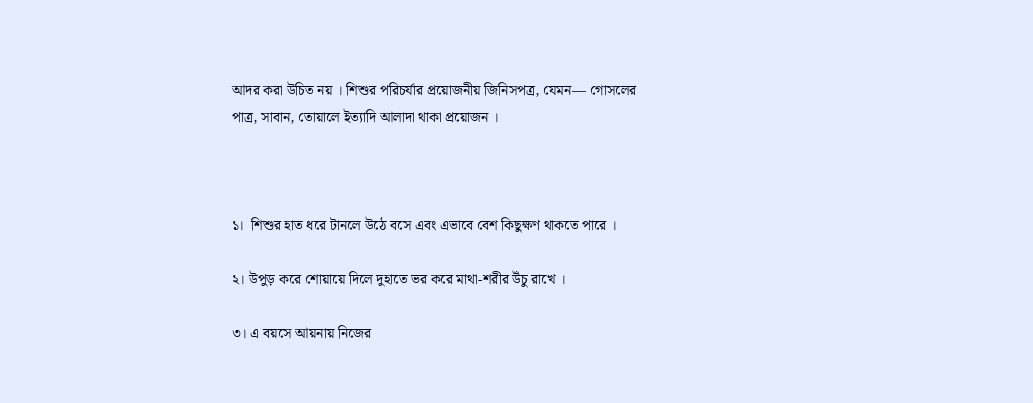আদর করা উচিত নয় । শিশুর পরিচর্যার প্রয়োজনীয় জিনিসপত্র, যেমন— গোসলের পাত্র, সাবান, তোয়ালে ইত্যাদি আলাদা থাকা প্রয়োজন ।



১।  শিশুর হাত ধরে টানলে উঠে বসে এবং এভাবে বেশ কিছুক্ষণ থাকতে পারে ।

২। উপুড় করে শোয়ায়ে দিলে দুহাতে ভর করে মাথা-শরীর উঁচু রাখে ।

৩। এ বয়সে আয়নায় নিজের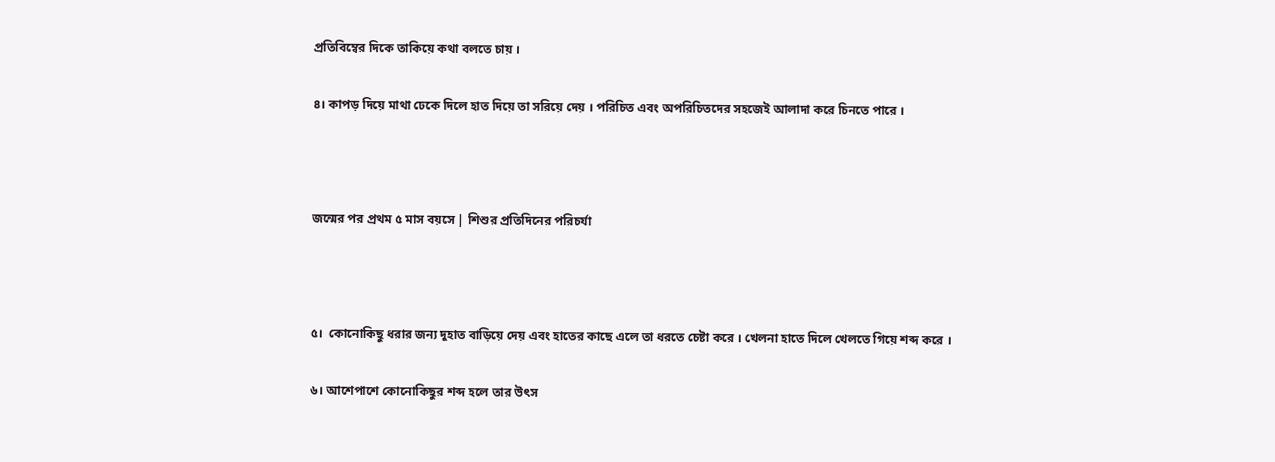প্রতিবিম্বের দিকে তাকিয়ে কথা বলতে চায় ।

৪। কাপড় দিয়ে মাথা ঢেকে দিলে হাত দিয়ে তা সরিয়ে দেয় । পরিচিত এবং অপরিচিতদের সহজেই আলাদা করে চিনতে পারে ।



জন্মের পর প্রথম ৫ মাস বয়সে | শিশুর প্রতিদিনের পরিচর্যা



৫।  কোনোকিছু ধরার জন্য দুহাত বাড়িয়ে দেয় এবং হাতের কাছে এলে তা ধরতে চেষ্টা করে । খেলনা হাতে দিলে খেলতে গিয়ে শব্দ করে ।

৬। আশেপাশে কোনোকিছুর শব্দ হলে তার উৎস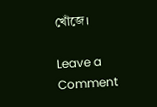খোঁজে।

Leave a Comment